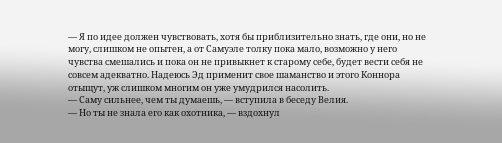— Я по идее должен чувствовать, хотя бы приблизительно знать, где они, но не могу, слишком не опытен, а от Самуэле толку пока мало, возможно у него чувства смешались и пока он не привыкнет к старому себе, будет вести себя не совсем адекватно. Надеюсь Эд применит свое шаманство и этого Коннора отыщут, уж слишком многим он уже умудрился насолить.
— Саму сильнее, чем ты думаешь, — вступила в беседу Велия.
— Но ты не знала его как охотника, — вздохнул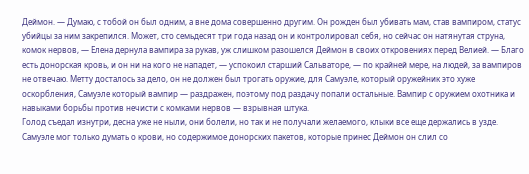Деймон. — Думаю, с тобой он был одним, а вне дома совершенно другим. Он рожден был убивать мам, став вампиром, статус убийцы за ним закрепился. Может, сто семьдесят три года назад он и контролировал себя, но сейчас он натянутая струна, комок нервов, — Елена дернула вампира за рукав, уж слишком разошелся Деймон в своих откровениях перед Велией. — Благо есть донорская кровь, и он ни на кого не нападет, — успокоил старший Сальваторе, — по крайней мере, на людей, за вампиров не отвечаю. Метту досталось за дело, он не должен был трогать оружие, для Самуэле, который оружейник это хуже оскорбления, Самуэле который вампир — раздражен, поэтому под раздачу попали остальные. Вампир с оружием охотника и навыками борьбы против нечисти с комками нервов — взрывная штука.
Голод съедал изнутри, десна уже не ныли, они болели, но так и не получали желаемого, клыки все еще держались в узде. Самуэле мог только думать о крови, но содержимое донорских пакетов, которые принес Деймон он слил со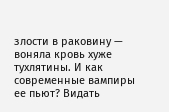злости в раковину — воняла кровь хуже тухлятины. И как современные вампиры ее пьют? Видать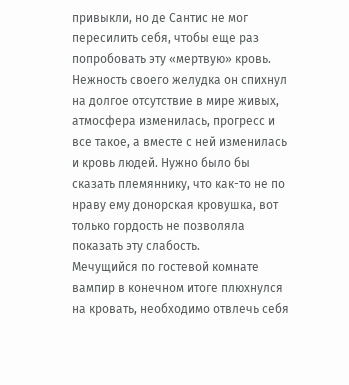привыкли, но де Сантис не мог пересилить себя, чтобы еще раз попробовать эту «мертвую» кровь. Нежность своего желудка он спихнул на долгое отсутствие в мире живых, атмосфера изменилась, прогресс и все такое, а вместе с ней изменилась и кровь людей. Нужно было бы сказать племяннику, что как-то не по нраву ему донорская кровушка, вот только гордость не позволяла показать эту слабость.
Мечущийся по гостевой комнате вампир в конечном итоге плюхнулся на кровать, необходимо отвлечь себя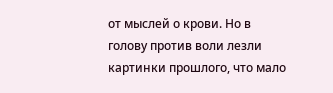от мыслей о крови. Но в голову против воли лезли картинки прошлого, что мало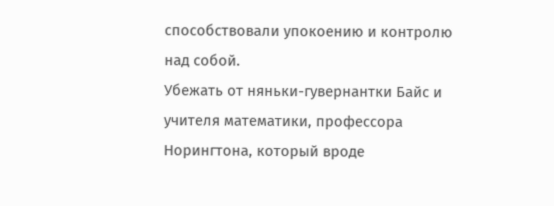способствовали упокоению и контролю над собой.
Убежать от няньки-гувернантки Байс и учителя математики, профессора Норингтона, который вроде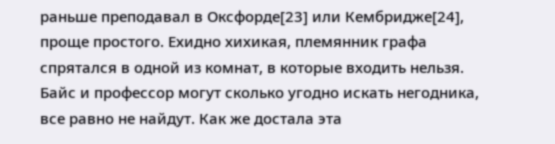раньше преподавал в Оксфорде[23] или Кембридже[24], проще простого. Ехидно хихикая, племянник графа спрятался в одной из комнат, в которые входить нельзя. Байс и профессор могут сколько угодно искать негодника, все равно не найдут. Как же достала эта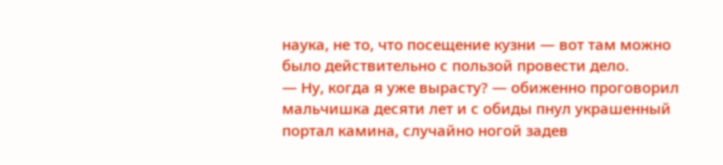наука, не то, что посещение кузни — вот там можно было действительно с пользой провести дело.
— Ну, когда я уже вырасту? — обиженно проговорил мальчишка десяти лет и с обиды пнул украшенный портал камина, случайно ногой задев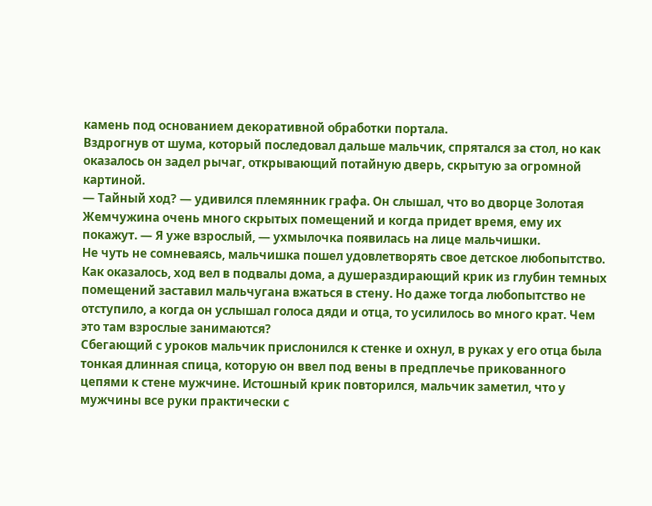камень под основанием декоративной обработки портала.
Вздрогнув от шума, который последовал дальше мальчик, спрятался за стол, но как оказалось он задел рычаг, открывающий потайную дверь, скрытую за огромной картиной.
— Тайный ход? — удивился племянник графа. Он слышал, что во дворце Золотая Жемчужина очень много скрытых помещений и когда придет время, ему их покажут. — Я уже взрослый, — ухмылочка появилась на лице мальчишки.
Не чуть не сомневаясь, мальчишка пошел удовлетворять свое детское любопытство. Как оказалось, ход вел в подвалы дома, а душераздирающий крик из глубин темных помещений заставил мальчугана вжаться в стену. Но даже тогда любопытство не отступило, а когда он услышал голоса дяди и отца, то усилилось во много крат. Чем это там взрослые занимаются?
Сбегающий с уроков мальчик прислонился к стенке и охнул, в руках у его отца была тонкая длинная спица, которую он ввел под вены в предплечье прикованного цепями к стене мужчине. Истошный крик повторился, мальчик заметил, что у мужчины все руки практически с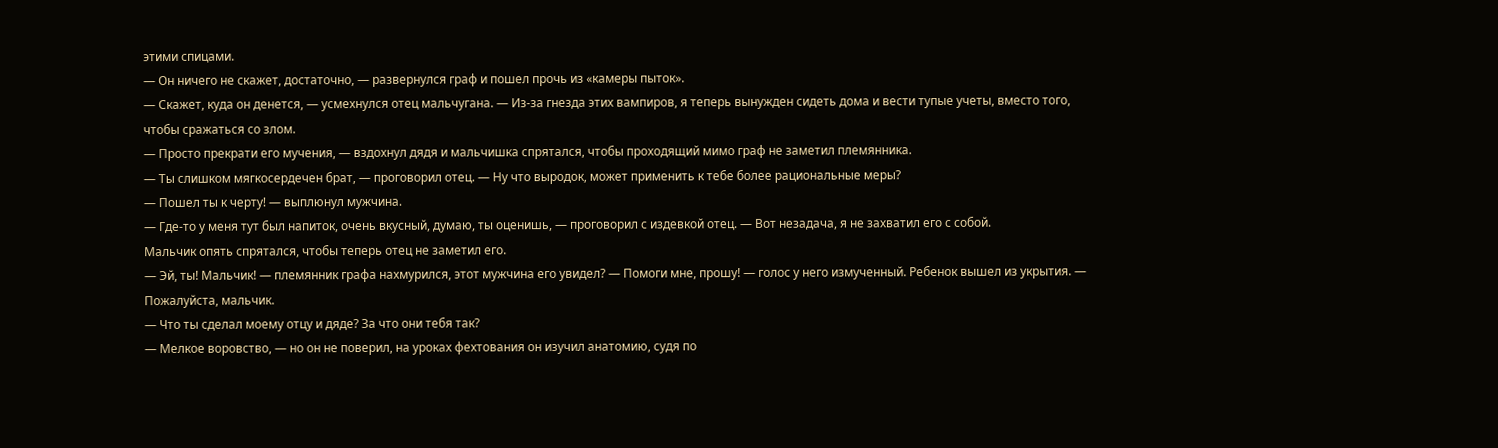этими спицами.
— Он ничего не скажет, достаточно, — развернулся граф и пошел прочь из «камеры пыток».
— Скажет, куда он денется, — усмехнулся отец мальчугана. — Из-за гнезда этих вампиров, я теперь вынужден сидеть дома и вести тупые учеты, вместо того, чтобы сражаться со злом.
— Просто прекрати его мучения, — вздохнул дядя и мальчишка спрятался, чтобы проходящий мимо граф не заметил племянника.
— Ты слишком мягкосердечен брат, — проговорил отец. — Ну что выродок, может применить к тебе более рациональные меры?
— Пошел ты к черту! — выплюнул мужчина.
— Где-то у меня тут был напиток, очень вкусный, думаю, ты оценишь, — проговорил с издевкой отец. — Вот незадача, я не захватил его с собой.
Мальчик опять спрятался, чтобы теперь отец не заметил его.
— Эй, ты! Мальчик! — племянник графа нахмурился, этот мужчина его увидел? — Помоги мне, прошу! — голос у него измученный. Ребенок вышел из укрытия. — Пожалуйста, мальчик.
— Что ты сделал моему отцу и дяде? За что они тебя так?
— Мелкое воровство, — но он не поверил, на уроках фехтования он изучил анатомию, судя по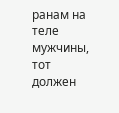ранам на теле мужчины, тот должен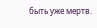быть уже мертв.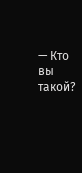— Кто вы такой?